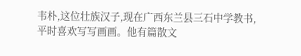韦朴,这位壮族汉子,现在广西东兰县三石中学教书,平时喜欢写写画画。他有篇散文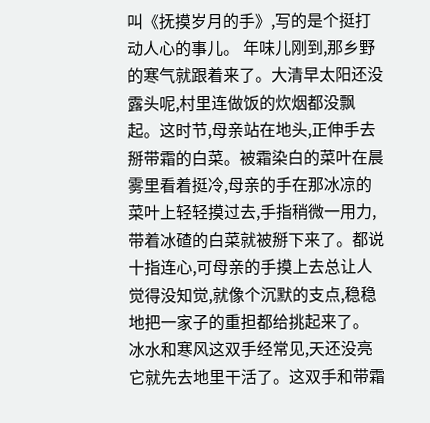叫《抚摸岁月的手》,写的是个挺打动人心的事儿。 年味儿刚到,那乡野的寒气就跟着来了。大清早太阳还没露头呢,村里连做饭的炊烟都没飘起。这时节,母亲站在地头,正伸手去掰带霜的白菜。被霜染白的菜叶在晨雾里看着挺冷,母亲的手在那冰凉的菜叶上轻轻摸过去,手指稍微一用力,带着冰碴的白菜就被掰下来了。都说十指连心,可母亲的手摸上去总让人觉得没知觉,就像个沉默的支点,稳稳地把一家子的重担都给挑起来了。 冰水和寒风这双手经常见,天还没亮它就先去地里干活了。这双手和带霜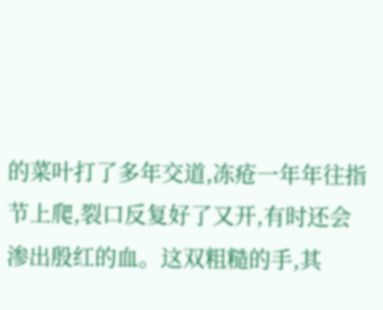的菜叶打了多年交道,冻疮一年年往指节上爬,裂口反复好了又开,有时还会渗出殷红的血。这双粗糙的手,其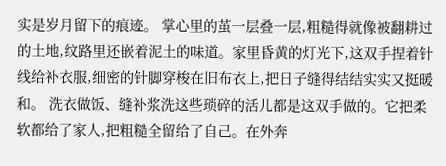实是岁月留下的痕迹。 掌心里的茧一层叠一层,粗糙得就像被翻耕过的土地,纹路里还嵌着泥土的味道。家里昏黄的灯光下,这双手捏着针线给补衣服,细密的针脚穿梭在旧布衣上,把日子缝得结结实实又挺暖和。 洗衣做饭、缝补浆洗这些琐碎的活儿都是这双手做的。它把柔软都给了家人,把粗糙全留给了自己。在外奔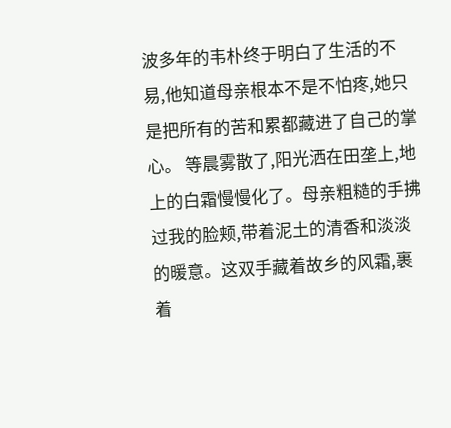波多年的韦朴终于明白了生活的不易,他知道母亲根本不是不怕疼,她只是把所有的苦和累都藏进了自己的掌心。 等晨雾散了,阳光洒在田垄上,地上的白霜慢慢化了。母亲粗糙的手拂过我的脸颊,带着泥土的清香和淡淡的暖意。这双手藏着故乡的风霜,裹着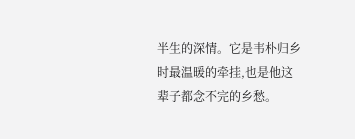半生的深情。它是韦朴归乡时最温暖的牵挂,也是他这辈子都念不完的乡愁。